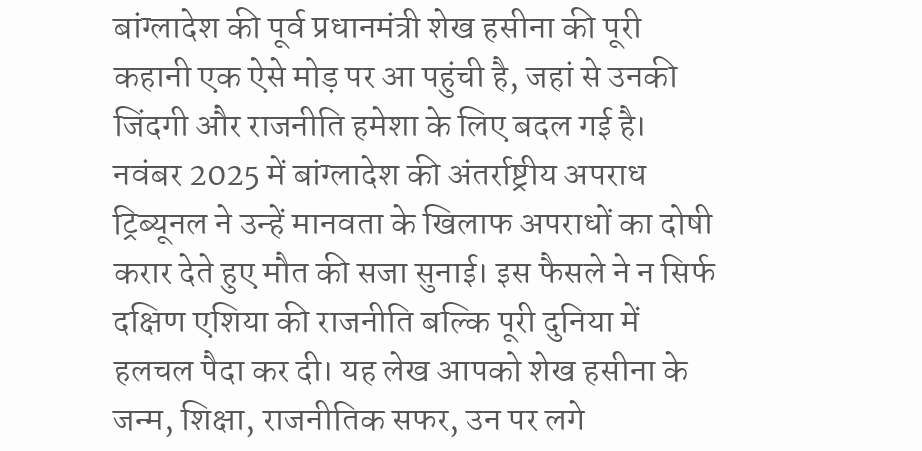बांग्लादेश की पूर्व प्रधानमंत्री शेख हसीना की पूरी कहानी एक ऐसे मोड़ पर आ पहुंची है, जहां से उनकी जिंदगी और राजनीति हमेशा के लिए बदल गई है। नवंबर 2025 में बांग्लादेश की अंतर्राष्ट्रीय अपराध ट्रिब्यूनल ने उन्हें मानवता के खिलाफ अपराधों का दोषी करार देते हुए मौत की सजा सुनाई। इस फैसले ने न सिर्फ दक्षिण एशिया की राजनीति बल्कि पूरी दुनिया में हलचल पैदा कर दी। यह लेख आपको शेख हसीना के जन्म, शिक्षा, राजनीतिक सफर, उन पर लगे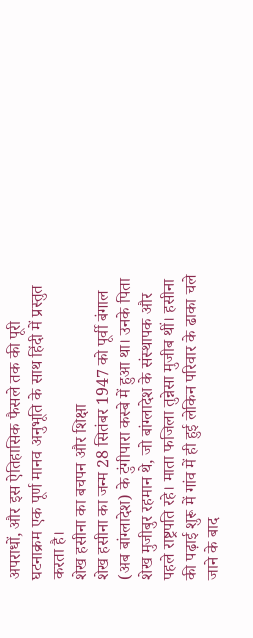अपराधों, और इस ऐतिहासिक फैसले तक की पूरी घटनाक्रम एक पूर्ण मानव अनुभूति के साथ हिंदी में प्रस्तुत करता है।
शेख हसीना का बचपन और शिक्षा
शेख हसीना का जन्म 28 सितंबर 1947 को पूर्वी बंगाल (अब बांग्लादेश) के टुंगीपारा कस्बे में हुआ था। उनके पिता शेख मुजीबुर रहमान थे, जो बांग्लादेश के संस्थापक और पहले राष्ट्रपति रहे। माता फजिला तुन्नेसा मुजीब थीं। हसीना की पढ़ाई शुरू में गांव में ही हुई लेकिन परिवार के ढाका चले जाने के बाद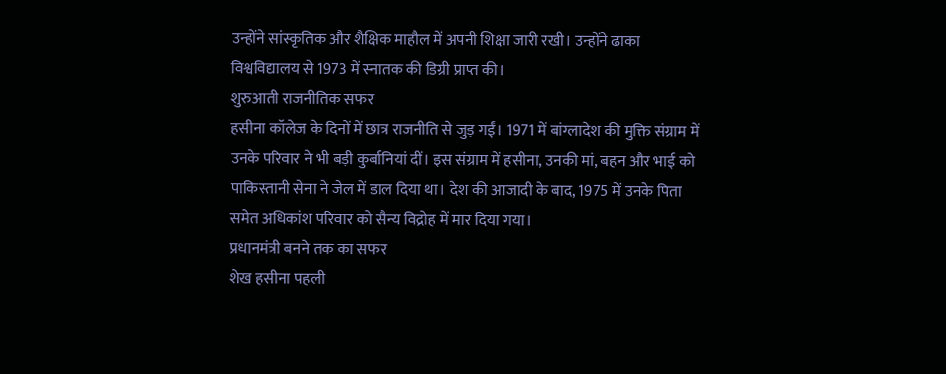उन्होंने सांस्कृतिक और शैक्षिक माहौल में अपनी शिक्षा जारी रखी। उन्होंने ढाका विश्वविद्यालय से 1973 में स्नातक की डिग्री प्राप्त की।
शुरुआती राजनीतिक सफर
हसीना कॉलेज के दिनों में छात्र राजनीति से जुड़ गईं। 1971 में बांग्लादेश की मुक्ति संग्राम में उनके परिवार ने भी बड़ी कुर्बानियां दीं। इस संग्राम में हसीना, उनकी मां, बहन और भाई को पाकिस्तानी सेना ने जेल में डाल दिया था। देश की आजादी के बाद, 1975 में उनके पिता समेत अधिकांश परिवार को सैन्य विद्रोह में मार दिया गया।
प्रधानमंत्री बनने तक का सफर
शेख हसीना पहली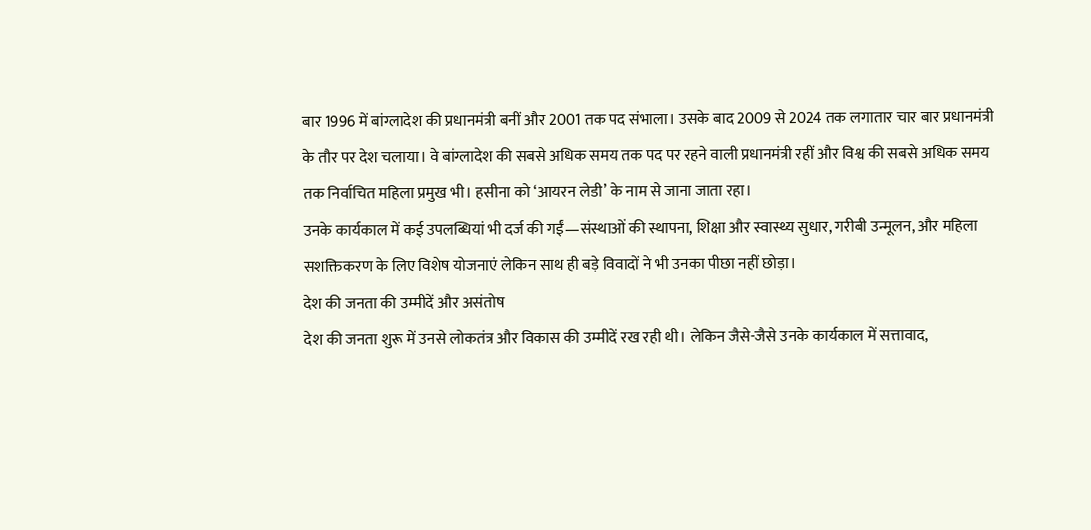बार 1996 में बांग्लादेश की प्रधानमंत्री बनीं और 2001 तक पद संभाला। उसके बाद 2009 से 2024 तक लगातार चार बार प्रधानमंत्री के तौर पर देश चलाया। वे बांग्लादेश की सबसे अधिक समय तक पद पर रहने वाली प्रधानमंत्री रहीं और विश्व की सबसे अधिक समय तक निर्वाचित महिला प्रमुख भी। हसीना को ‘आयरन लेडी’ के नाम से जाना जाता रहा।
उनके कार्यकाल में कई उपलब्धियां भी दर्ज की गईं—संस्थाओं की स्थापना, शिक्षा और स्वास्थ्य सुधार, गरीबी उन्मूलन, और महिला सशक्तिकरण के लिए विशेष योजनाएं लेकिन साथ ही बड़े विवादों ने भी उनका पीछा नहीं छोड़ा।
देश की जनता की उम्मीदें और असंतोष
देश की जनता शुरू में उनसे लोकतंत्र और विकास की उम्मीदें रख रही थी। लेकिन जैसे-जैसे उनके कार्यकाल में सत्तावाद,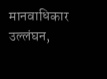मानवाधिकार उल्लंघन,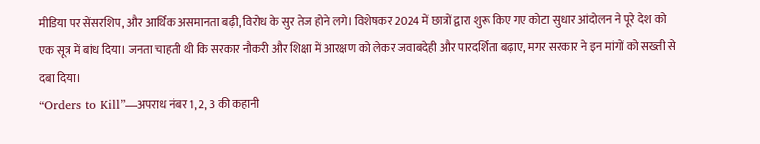मीडिया पर सेंसरशिप, और आर्थिक असमानता बढ़ी, विरोध के सुर तेज होने लगे। विशेषकर 2024 में छात्रों द्वारा शुरू किए गए कोटा सुधार आंदोलन ने पूरे देश को एक सूत्र में बांध दिया। जनता चाहती थी कि सरकार नौकरी और शिक्षा में आरक्षण को लेकर जवाबदेही और पारदर्शिता बढ़ाए, मगर सरकार ने इन मांगों को सख्ती से दबा दिया।
“Orders to Kill”—अपराध नंबर 1, 2, 3 की कहानी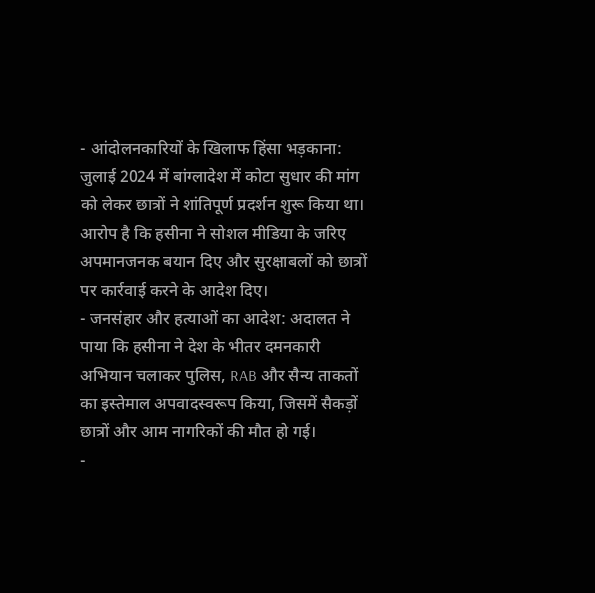- आंदोलनकारियों के खिलाफ हिंसा भड़काना: जुलाई 2024 में बांग्लादेश में कोटा सुधार की मांग को लेकर छात्रों ने शांतिपूर्ण प्रदर्शन शुरू किया था। आरोप है कि हसीना ने सोशल मीडिया के जरिए अपमानजनक बयान दिए और सुरक्षाबलों को छात्रों पर कार्रवाई करने के आदेश दिए।
- जनसंहार और हत्याओं का आदेश: अदालत ने पाया कि हसीना ने देश के भीतर दमनकारी अभियान चलाकर पुलिस, RAB और सैन्य ताकतों का इस्तेमाल अपवादस्वरूप किया, जिसमें सैकड़ों छात्रों और आम नागरिकों की मौत हो गई।
-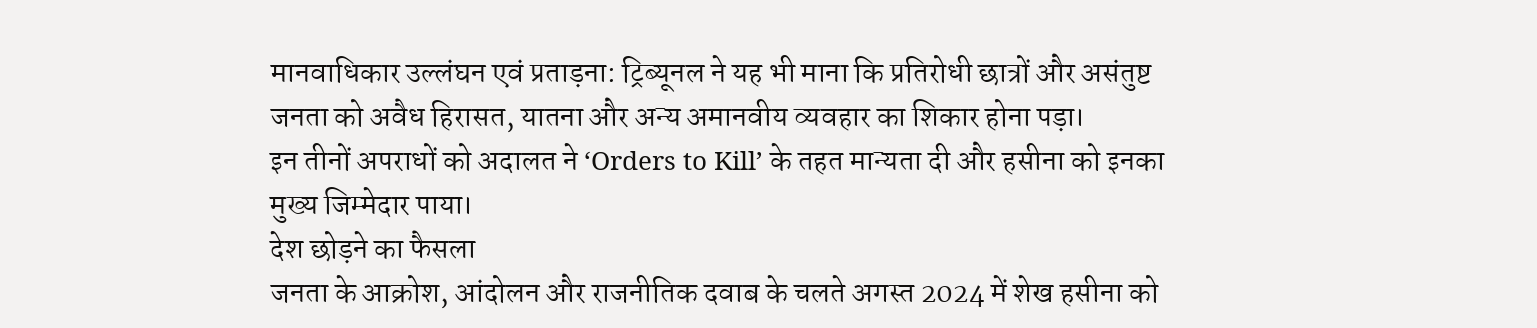मानवाधिकार उल्लंघन एवं प्रताड़ना: ट्रिब्यूनल ने यह भी माना कि प्रतिरोधी छात्रों और असंतुष्ट जनता को अवैध हिरासत, यातना और अन्य अमानवीय व्यवहार का शिकार होना पड़ा।
इन तीनों अपराधों को अदालत ने ‘Orders to Kill’ के तहत मान्यता दी और हसीना को इनका मुख्य जिम्मेदार पाया।
देश छोड़ने का फैसला
जनता के आक्रोश, आंदोलन और राजनीतिक दवाब के चलते अगस्त 2024 में शेख हसीना को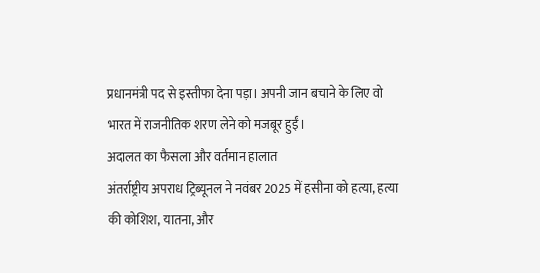प्रधानमंत्री पद से इस्तीफा देना पड़ा। अपनी जान बचाने के लिए वो भारत में राजनीतिक शरण लेने को मजबूर हुईं।
अदालत का फैसला और वर्तमान हालात
अंतर्राष्ट्रीय अपराध ट्रिब्यूनल ने नवंबर 2025 में हसीना को हत्या, हत्या की कोशिश, यातना, और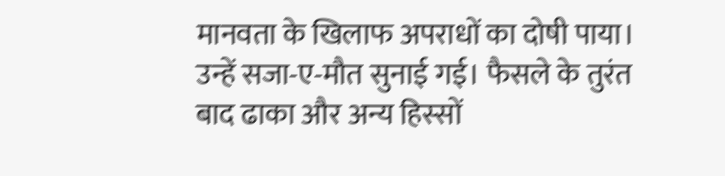मानवता के खिलाफ अपराधों का दोषी पाया। उन्हें सजा-ए-मौत सुनाई गई। फैसले के तुरंत बाद ढाका और अन्य हिस्सों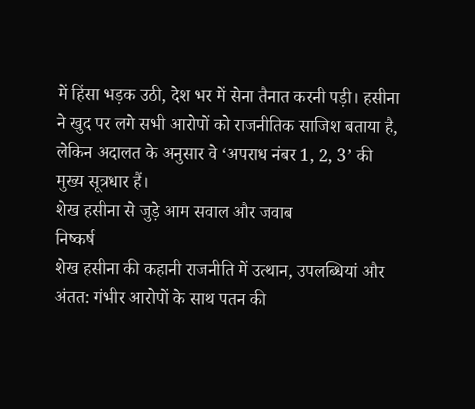में हिंसा भड़क उठी, देश भर में सेना तैनात करनी पड़ी। हसीना ने खुद पर लगे सभी आरोपों को राजनीतिक साजिश बताया है, लेकिन अदालत के अनुसार वे ‘अपराध नंबर 1, 2, 3’ की मुख्य सूत्रधार हैं।
शेख हसीना से जुड़े आम सवाल और जवाब
निष्कर्ष
शेख हसीना की कहानी राजनीति में उत्थान, उपलब्धियां और अंतत: गंभीर आरोपों के साथ पतन की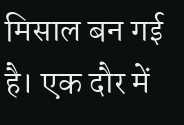मिसाल बन गई है। एक दौर में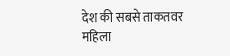देश की सबसे ताकतवर महिला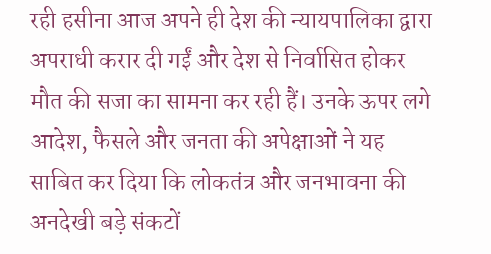रही हसीना आज अपने ही देश की न्यायपालिका द्वारा अपराधी करार दी गईं और देश से निर्वासित होकर मौत की सजा का सामना कर रही हैं। उनके ऊपर लगे आदेश, फैसले और जनता की अपेक्षाओं ने यह साबित कर दिया कि लोकतंत्र और जनभावना की अनदेखी बड़े संकटों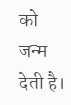को जन्म देती है।